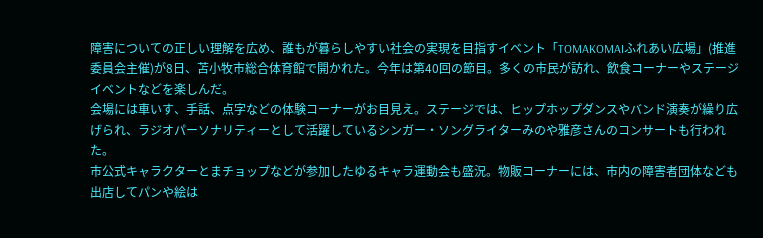障害についての正しい理解を広め、誰もが暮らしやすい社会の実現を目指すイベント「TOMAKOMAIふれあい広場」(推進委員会主催)が8日、苫小牧市総合体育館で開かれた。今年は第40回の節目。多くの市民が訪れ、飲食コーナーやステージイベントなどを楽しんだ。
会場には車いす、手話、点字などの体験コーナーがお目見え。ステージでは、ヒップホップダンスやバンド演奏が繰り広げられ、ラジオパーソナリティーとして活躍しているシンガー・ソングライターみのや雅彦さんのコンサートも行われた。
市公式キャラクターとまチョップなどが参加したゆるキャラ運動会も盛況。物販コーナーには、市内の障害者団体なども出店してパンや絵は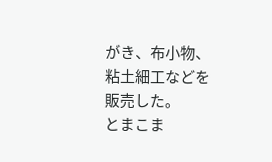がき、布小物、粘土細工などを販売した。
とまこま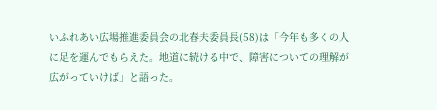いふれあい広場推進委員会の北春夫委員長(58)は「今年も多くの人に足を運んでもらえた。地道に続ける中で、障害についての理解が広がっていけば」と語った。